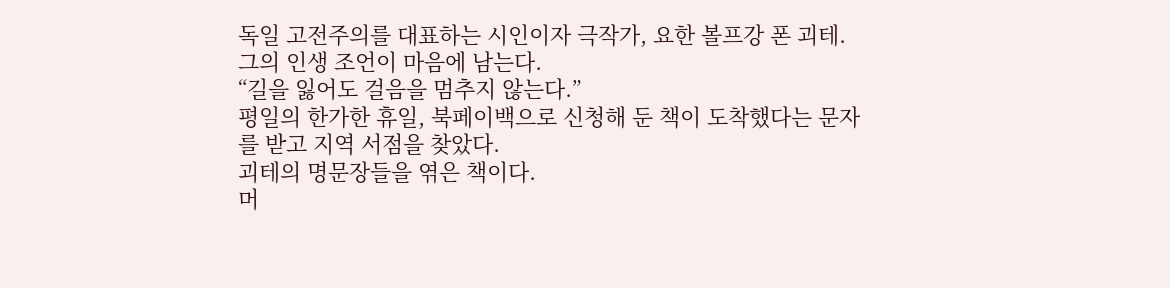독일 고전주의를 대표하는 시인이자 극작가, 요한 볼프강 폰 괴테.
그의 인생 조언이 마음에 남는다.
“길을 잃어도 걸음을 멈추지 않는다.”
평일의 한가한 휴일, 북페이백으로 신청해 둔 책이 도착했다는 문자를 받고 지역 서점을 찾았다.
괴테의 명문장들을 엮은 책이다.
머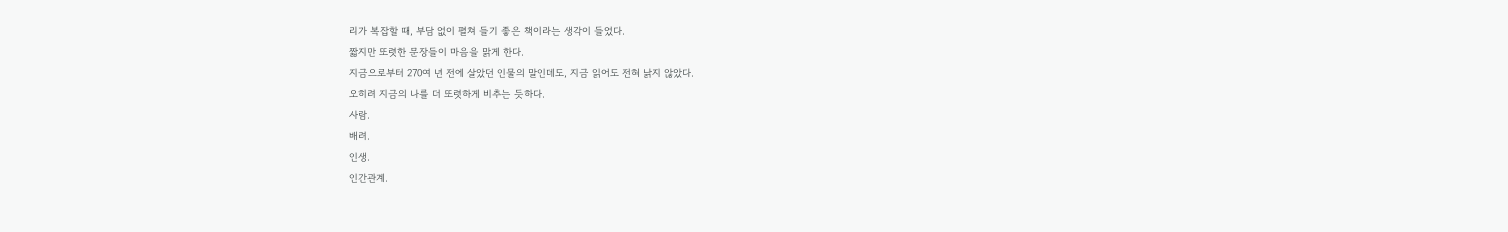리가 복잡할 때, 부담 없이 펼쳐 들기 좋은 책이라는 생각이 들었다.
짧지만 또렷한 문장들이 마음을 맑게 한다.
지금으로부터 270여 년 전에 살았던 인물의 말인데도, 지금 읽어도 전혀 낡지 않았다.
오히려 지금의 나를 더 또렷하게 비추는 듯하다.
사람.
배려.
인생.
인간관계.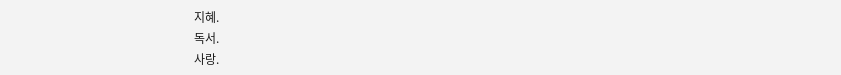지혜.
독서.
사랑.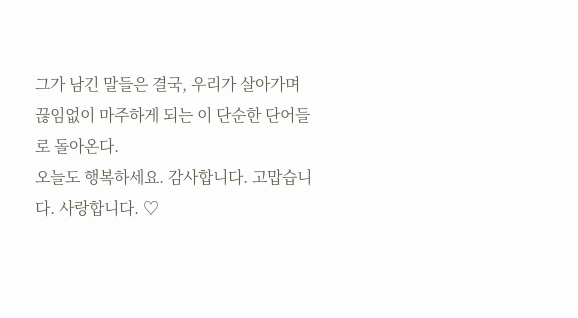그가 남긴 말들은 결국, 우리가 살아가며 끊임없이 마주하게 되는 이 단순한 단어들로 돌아온다.
오늘도 행복하세요. 감사합니다. 고맙습니다. 사랑합니다. ♡